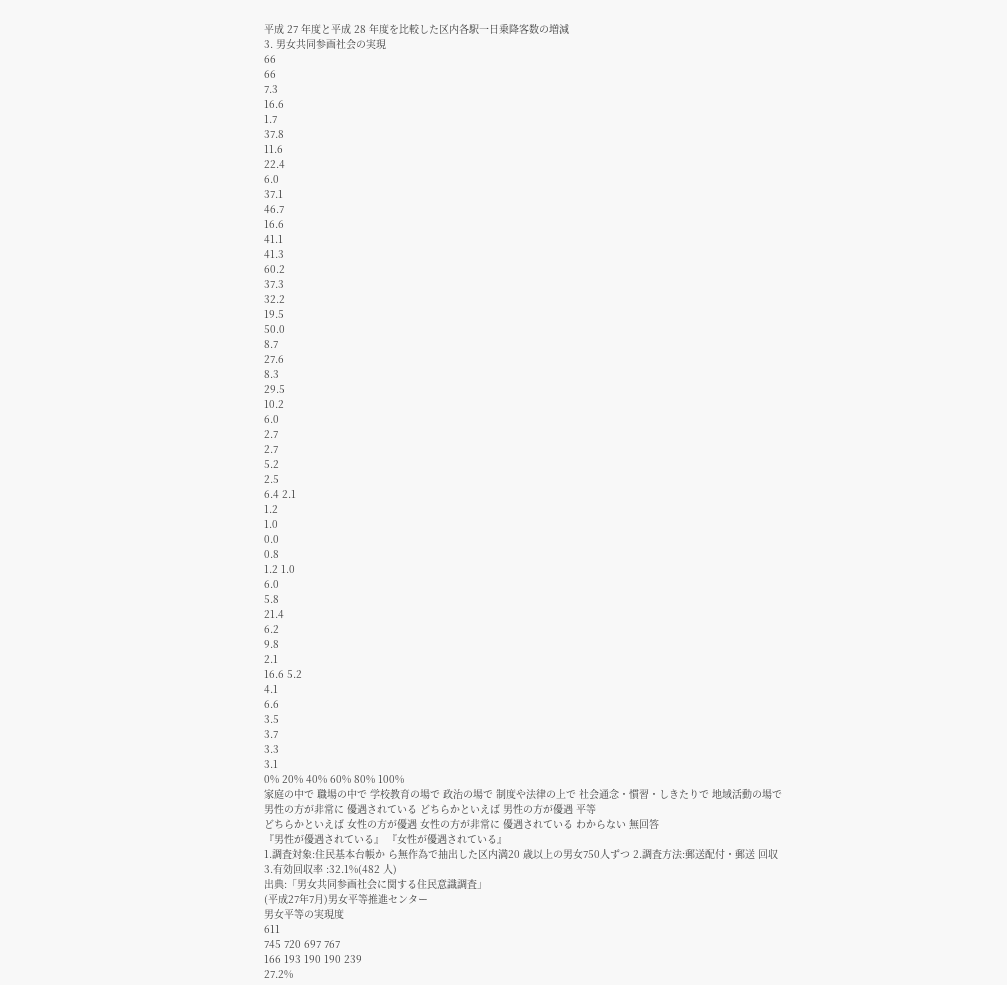平成 27 年度と平成 28 年度を比較した区内各駅一日乗降客数の増減
3. 男女共同参画社会の実現
66
66
7.3
16.6
1.7
37.8
11.6
22.4
6.0
37.1
46.7
16.6
41.1
41.3
60.2
37.3
32.2
19.5
50.0
8.7
27.6
8.3
29.5
10.2
6.0
2.7
2.7
5.2
2.5
6.4 2.1
1.2
1.0
0.0
0.8
1.2 1.0
6.0
5.8
21.4
6.2
9.8
2.1
16.6 5.2
4.1
6.6
3.5
3.7
3.3
3.1
0% 20% 40% 60% 80% 100%
家庭の中で 職場の中で 学校教育の場で 政治の場で 制度や法律の上で 社会通念・慣習・しきたりで 地域活動の場で
男性の方が非常に 優遇されている どちらかといえば 男性の方が優遇 平等
どちらかといえば 女性の方が優遇 女性の方が非常に 優遇されている わからない 無回答
『男性が優遇されている』 『女性が優遇されている』
1.調査対象:住民基本台帳か ら無作為で抽出した区内満20 歳以上の男女750人ずつ 2.調査方法:郵送配付・郵送 回収
3.有効回収率 :32.1%(482 人)
出典:「男女共同参画社会に関する住民意識調査」
(平成27年7月)男女平等推進センター
男女平等の実現度
611
745 720 697 767
166 193 190 190 239
27.2%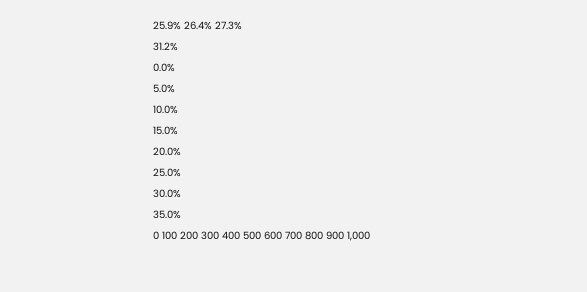25.9% 26.4% 27.3%
31.2%
0.0%
5.0%
10.0%
15.0%
20.0%
25.0%
30.0%
35.0%
0 100 200 300 400 500 600 700 800 900 1,000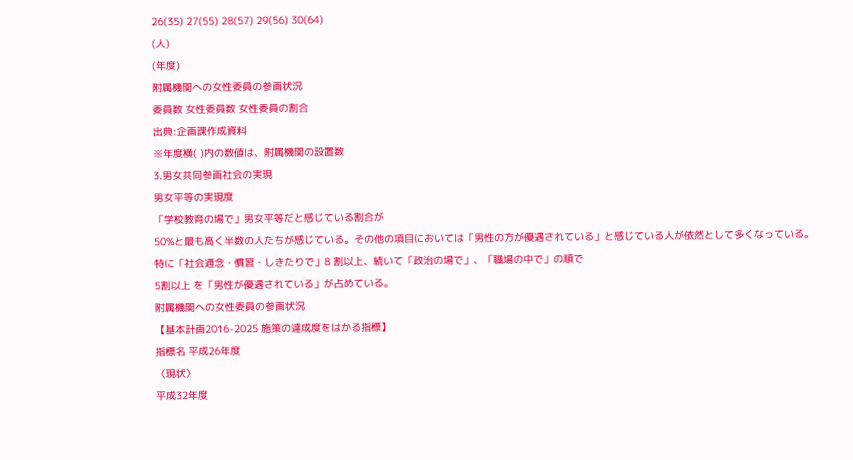26(35) 27(55) 28(57) 29(56) 30(64)
(人)
(年度)
附属機関への女性委員の参画状況
委員数 女性委員数 女性委員の割合
出典:企画課作成資料
※年度横( )内の数値は、附属機関の設置数
3.男女共同参画社会の実現
男女平等の実現度
「学校教育の場で」男女平等だと感じている割合が
50%と最も高く半数の人たちが感じている。その他の項目においては「男性の方が優遇されている」と感じている人が依然として多くなっている。
特に「社会通念・慣習・しきたりで」8 割以上、続いて「政治の場で」、「職場の中で」の順で
5割以上 を「男性が優遇されている」が占めている。
附属機関への女性委員の参画状況
【基本計画2016-2025 施策の達成度をはかる指標】
指標名 平成26年度
〈現状〉
平成32年度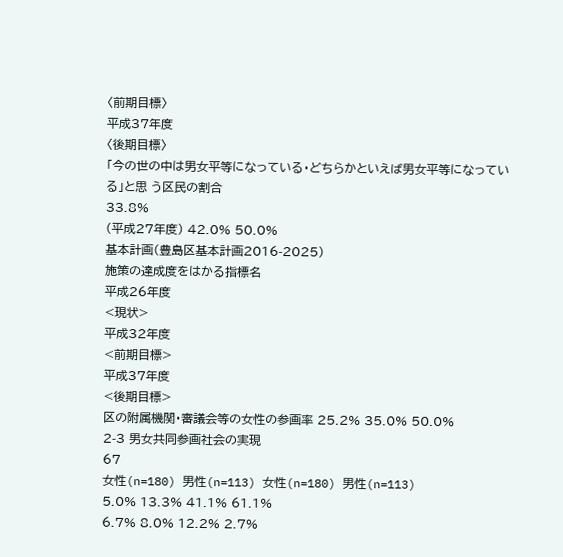〈前期目標〉
平成37年度
〈後期目標〉
「今の世の中は男女平等になっている・どちらかといえば男女平等になっている」と思 う区民の割合
33.8%
(平成27年度) 42.0% 50.0%
基本計画(豊島区基本計画2016-2025)
施策の達成度をはかる指標名
平成26年度
<現状>
平成32年度
<前期目標>
平成37年度
<後期目標>
区の附属機関・審議会等の女性の参画率 25.2% 35.0% 50.0%
2-3 男女共同参画社会の実現
67
女性(n=180) 男性(n=113) 女性(n=180) 男性(n=113)
5.0% 13.3% 41.1% 61.1%
6.7% 8.0% 12.2% 2.7%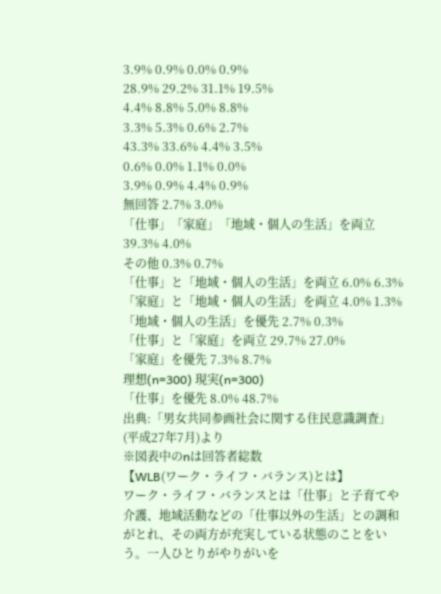3.9% 0.9% 0.0% 0.9%
28.9% 29.2% 31.1% 19.5%
4.4% 8.8% 5.0% 8.8%
3.3% 5.3% 0.6% 2.7%
43.3% 33.6% 4.4% 3.5%
0.6% 0.0% 1.1% 0.0%
3.9% 0.9% 4.4% 0.9%
無回答 2.7% 3.0%
「仕事」「家庭」「地域・個人の生活」を両立 39.3% 4.0%
その他 0.3% 0.7%
「仕事」と「地域・個人の生活」を両立 6.0% 6.3%
「家庭」と「地域・個人の生活」を両立 4.0% 1.3%
「地域・個人の生活」を優先 2.7% 0.3%
「仕事」と「家庭」を両立 29.7% 27.0%
「家庭」を優先 7.3% 8.7%
理想(n=300) 現実(n=300)
「仕事」を優先 8.0% 48.7%
出典:「男女共同参画社会に関する住民意識調査」(平成27年7月)より
※図表中のnは回答者総数
【WLB(ワーク・ライフ・バランス)とは】
ワーク・ライフ・バランスとは「仕事」と子育てや介護、地域活動などの「仕事以外の生活」との調和 がとれ、その両方が充実している状態のことをいう。一人ひとりがやりがいを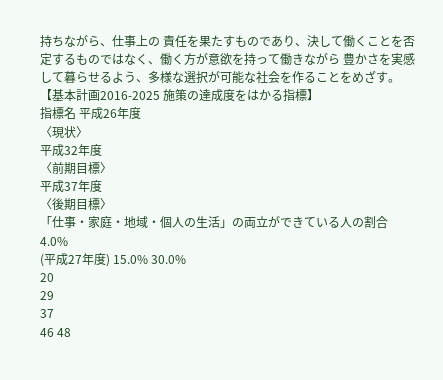持ちながら、仕事上の 責任を果たすものであり、決して働くことを否定するものではなく、働く方が意欲を持って働きながら 豊かさを実感して暮らせるよう、多様な選択が可能な社会を作ることをめざす。
【基本計画2016-2025 施策の達成度をはかる指標】
指標名 平成26年度
〈現状〉
平成32年度
〈前期目標〉
平成37年度
〈後期目標〉
「仕事・家庭・地域・個人の生活」の両立ができている人の割合 4.0%
(平成27年度) 15.0% 30.0%
20
29
37
46 48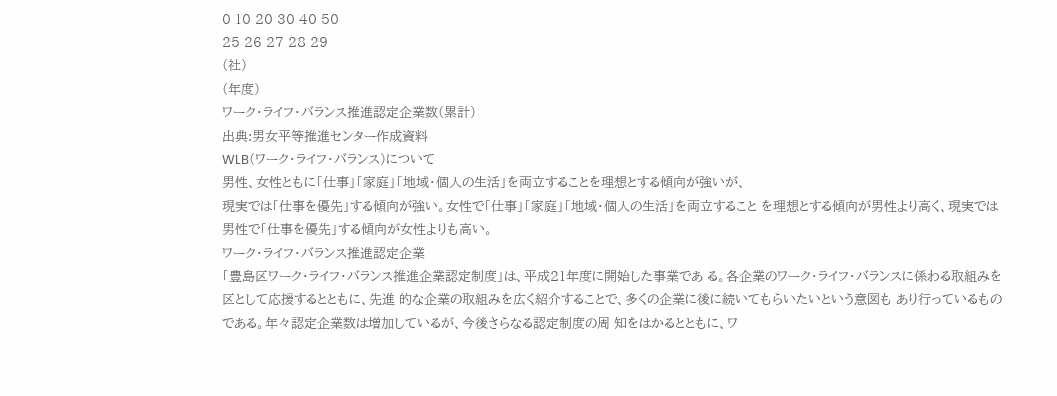0 10 20 30 40 50
25 26 27 28 29
(社)
(年度)
ワーク・ライフ・バランス推進認定企業数(累計)
出典:男女平等推進センター作成資料
WLB(ワーク・ライフ・バランス)について
男性、女性ともに「仕事」「家庭」「地域・個人の生活」を両立することを理想とする傾向が強いが、
現実では「仕事を優先」する傾向が強い。女性で「仕事」「家庭」「地域・個人の生活」を両立すること を理想とする傾向が男性より高く、現実では男性で「仕事を優先」する傾向が女性よりも高い。
ワーク・ライフ・バランス推進認定企業
「豊島区ワーク・ライフ・バランス推進企業認定制度」は、平成21年度に開始した事業であ る。各企業のワーク・ライフ・バランスに係わる取組みを区として応援するとともに、先進 的な企業の取組みを広く紹介することで、多くの企業に後に続いてもらいたいという意図も あり行っているものである。年々認定企業数は増加しているが、今後さらなる認定制度の周 知をはかるとともに、ワ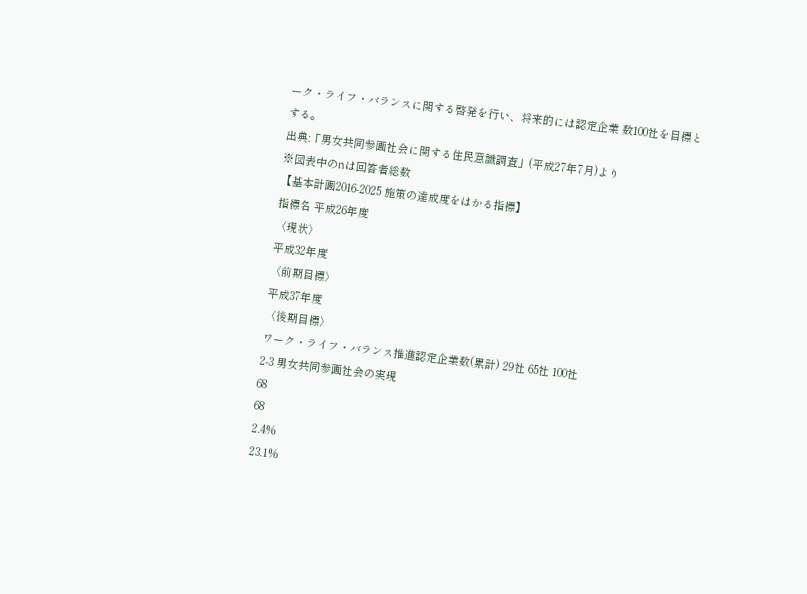ーク・ライフ・バランスに関する啓発を行い、将来的には認定企業 数100社を目標とする。
出典:「男女共同参画社会に関する住民意識調査」(平成27年7月)より
※図表中のnは回答者総数
【基本計画2016-2025 施策の達成度をはかる指標】
指標名 平成26年度
〈現状〉
平成32年度
〈前期目標〉
平成37年度
〈後期目標〉
ワーク・ライフ・バランス推進認定企業数(累計) 29社 65社 100社
2-3 男女共同参画社会の実現
68
68
2.4%
23.1%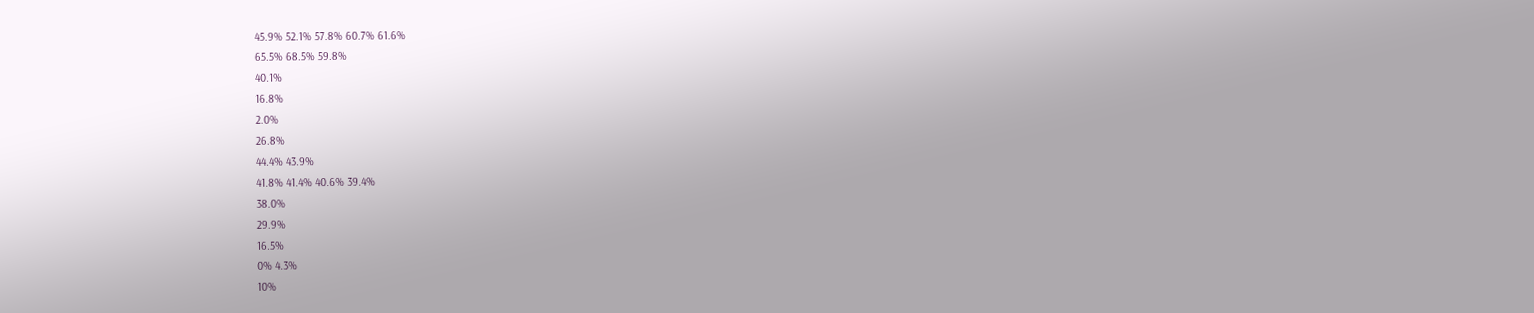45.9% 52.1% 57.8% 60.7% 61.6%
65.5% 68.5% 59.8%
40.1%
16.8%
2.0%
26.8%
44.4% 43.9%
41.8% 41.4% 40.6% 39.4%
38.0%
29.9%
16.5%
0% 4.3%
10%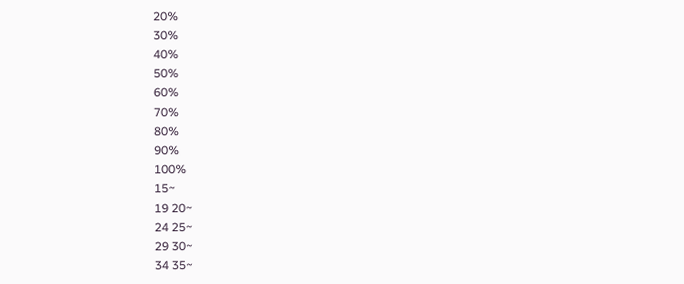20%
30%
40%
50%
60%
70%
80%
90%
100%
15~
19 20~
24 25~
29 30~
34 35~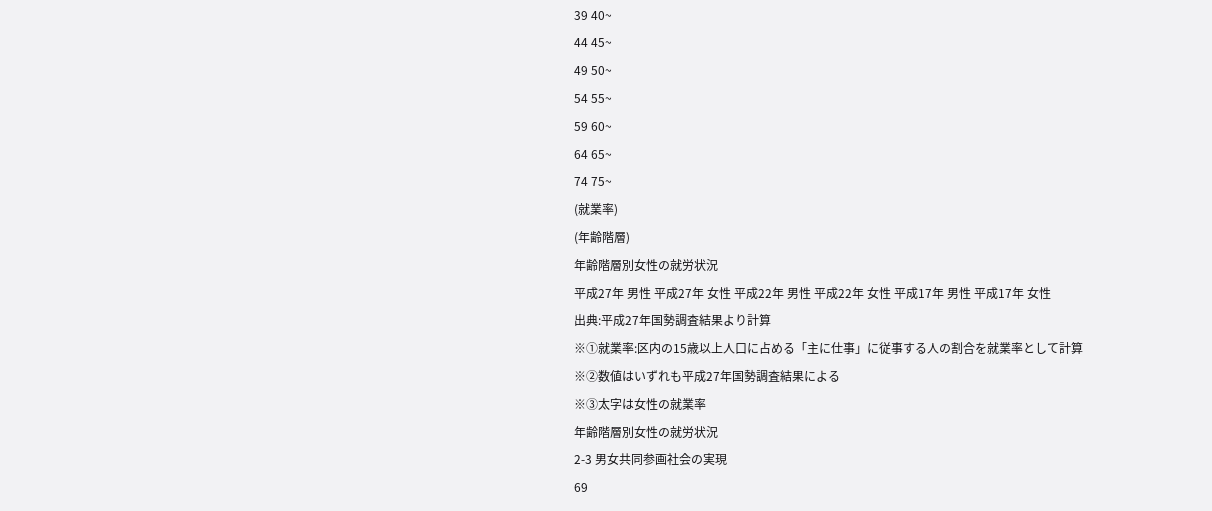39 40~
44 45~
49 50~
54 55~
59 60~
64 65~
74 75~
(就業率)
(年齢階層)
年齢階層別女性の就労状況
平成27年 男性 平成27年 女性 平成22年 男性 平成22年 女性 平成17年 男性 平成17年 女性
出典:平成27年国勢調査結果より計算
※①就業率:区内の15歳以上人口に占める「主に仕事」に従事する人の割合を就業率として計算
※②数値はいずれも平成27年国勢調査結果による
※③太字は女性の就業率
年齢階層別女性の就労状況
2-3 男女共同参画社会の実現
69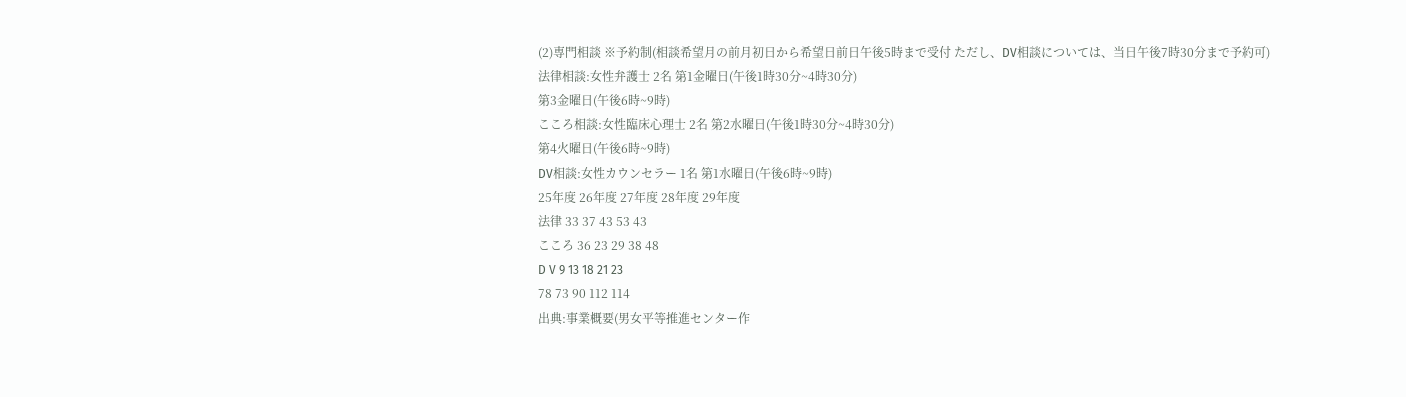(2)専門相談 ※予約制(相談希望月の前月初日から希望日前日午後5時まで受付 ただし、DV相談については、当日午後7時30分まで予約可)
法律相談:女性弁護士 2名 第1金曜日(午後1時30分~4時30分)
第3金曜日(午後6時~9時)
こころ相談:女性臨床心理士 2名 第2水曜日(午後1時30分~4時30分)
第4火曜日(午後6時~9時)
DV相談:女性カウンセラー 1名 第1水曜日(午後6時~9時)
25年度 26年度 27年度 28年度 29年度
法律 33 37 43 53 43
こころ 36 23 29 38 48
D V 9 13 18 21 23
78 73 90 112 114
出典:事業概要(男女平等推進センター作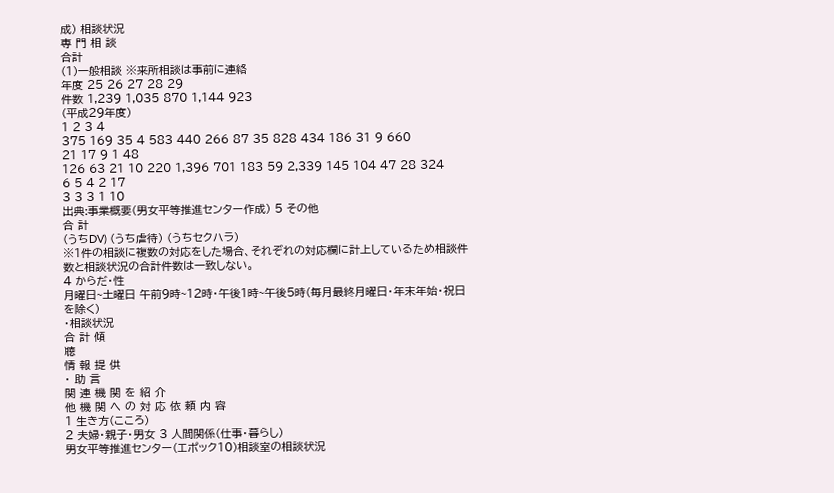成) 相談状況
専 門 相 談
合計
(1)一般相談 ※来所相談は事前に連絡
年度 25 26 27 28 29
件数 1,239 1,035 870 1,144 923
(平成29年度)
1 2 3 4
375 169 35 4 583 440 266 87 35 828 434 186 31 9 660
21 17 9 1 48
126 63 21 10 220 1,396 701 183 59 2,339 145 104 47 28 324
6 5 4 2 17
3 3 3 1 10
出典:事業概要(男女平等推進センター作成) 5 その他
合 計
(うちDV) (うち虐待) (うちセクハラ)
※1件の相談に複数の対応をした場合、それぞれの対応欄に計上しているため相談件数と相談状況の合計件数は一致しない。
4 からだ・性
月曜日~土曜日 午前9時~12時・午後1時~午後5時(毎月最終月曜日・年末年始・祝日を除く)
・相談状況
合 計 傾
聴
情 報 提 供
・ 助 言
関 連 機 関 を 紹 介
他 機 関 へ の 対 応 依 頼 内 容
1 生き方(こころ)
2 夫婦・親子・男女 3 人間関係(仕事・暮らし)
男女平等推進センター(エポック10)相談室の相談状況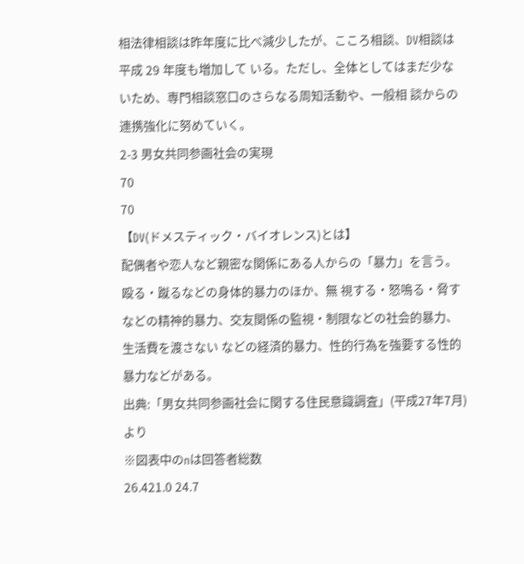相法律相談は昨年度に比べ減少したが、こころ相談、DV相談は平成 29 年度も増加して いる。ただし、全体としてはまだ少ないため、専門相談窓口のさらなる周知活動や、一般相 談からの連携強化に努めていく。
2-3 男女共同参画社会の実現
70
70
【DV(ドメスティック・バイオレンス)とは】
配偶者や恋人など親密な関係にある人からの「暴力」を言う。殴る・蹴るなどの身体的暴力のほか、無 視する・怒鳴る・脅すなどの精神的暴力、交友関係の監視・制限などの社会的暴力、生活費を渡さない などの経済的暴力、性的行為を強要する性的暴力などがある。
出典:「男女共同参画社会に関する住民意識調査」(平成27年7月)より
※図表中のnは回答者総数
26.421.0 24.7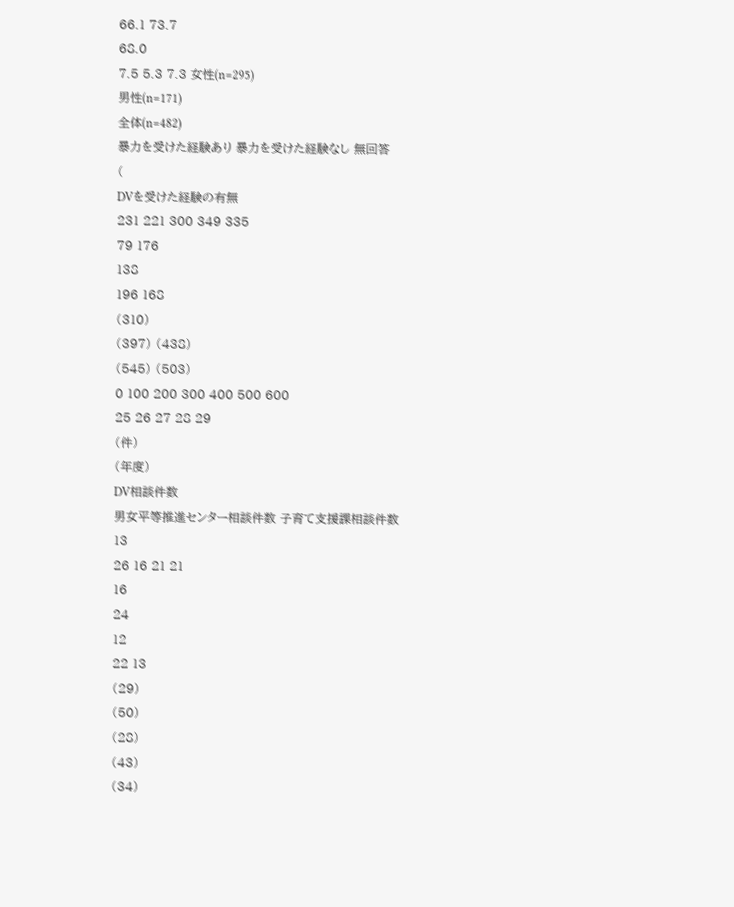66.1 73.7
68.0
7.5 5.3 7.3 女性(n=295)
男性(n=171)
全体(n=482)
暴力を受けた経験あり 暴力を受けた経験なし 無回答
(
DVを受けた経験の有無
231 221 300 349 335
79 176
138
196 168
(310)
(397) (438)
(545) (503)
0 100 200 300 400 500 600
25 26 27 28 29
(件)
(年度)
DV相談件数
男女平等推進センター相談件数 子育て支援課相談件数
13
26 16 21 21
16
24
12
22 13
(29)
(50)
(28)
(43)
(34)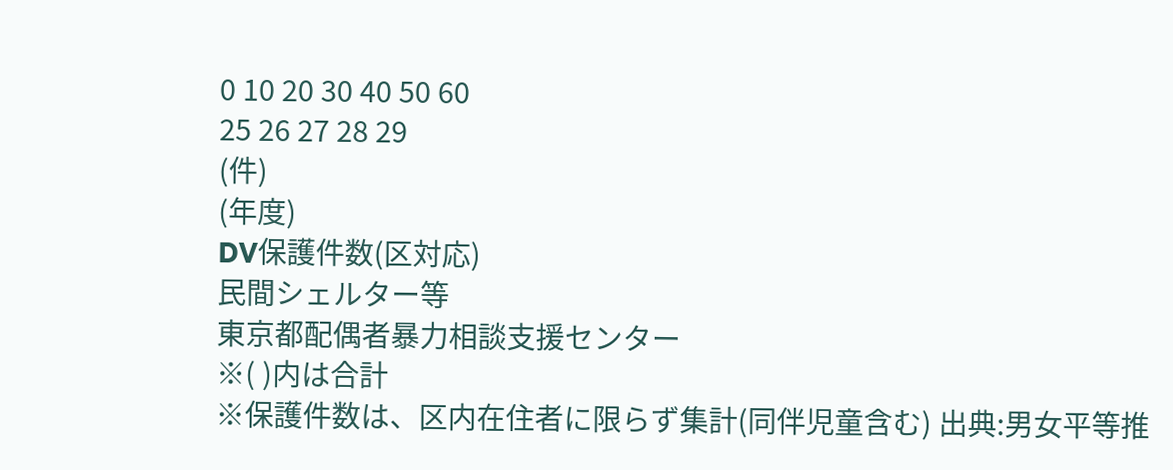0 10 20 30 40 50 60
25 26 27 28 29
(件)
(年度)
DV保護件数(区対応)
民間シェルター等
東京都配偶者暴力相談支援センター
※( )内は合計
※保護件数は、区内在住者に限らず集計(同伴児童含む) 出典:男女平等推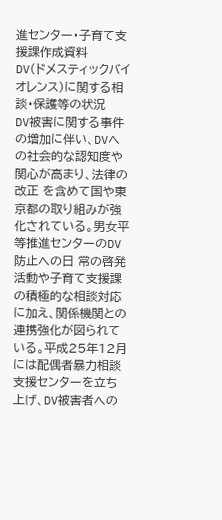進センター・子育て支援課作成資料
DV(ドメスティックバイオレンス)に関する相談・保護等の状況
DV被害に関する事件の増加に伴い、DVへの社会的な認知度や関心が高まり、法律の改正 を含めて国や東京都の取り組みが強化されている。男女平等推進センターのDV防止への日 常の啓発活動や子育て支援課の積極的な相談対応に加え、関係機関との連携強化が図られて いる。平成25年12月には配偶者暴力相談支援センターを立ち上げ、DV被害者への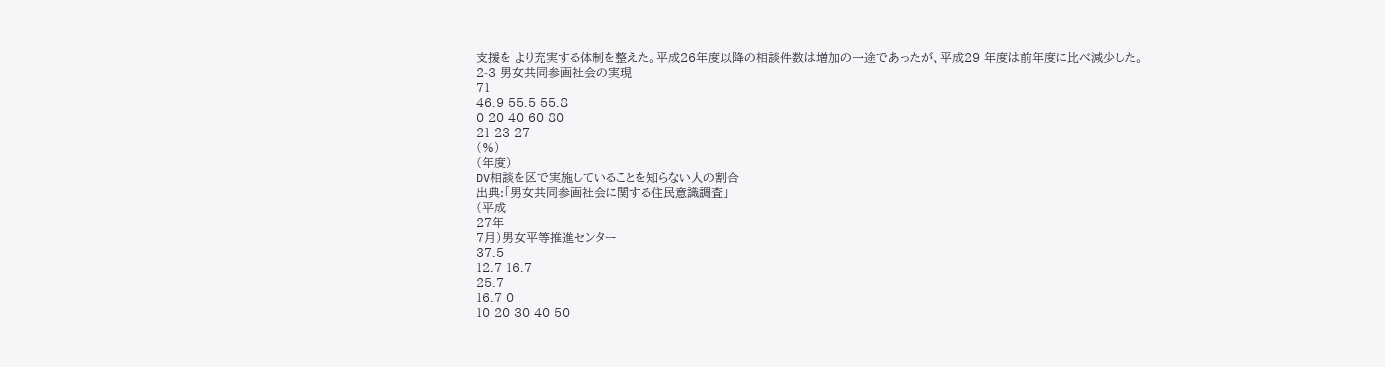支援を より充実する体制を整えた。平成26年度以降の相談件数は増加の一途であったが、平成29 年度は前年度に比べ減少した。
2-3 男女共同参画社会の実現
71
46.9 55.5 55.8
0 20 40 60 80
21 23 27
(%)
(年度)
DV相談を区で実施していることを知らない人の割合
出典:「男女共同参画社会に関する住民意識調査」
(平成
27年
7月)男女平等推進センター
37.5
12.7 16.7
25.7
16.7 0
10 20 30 40 50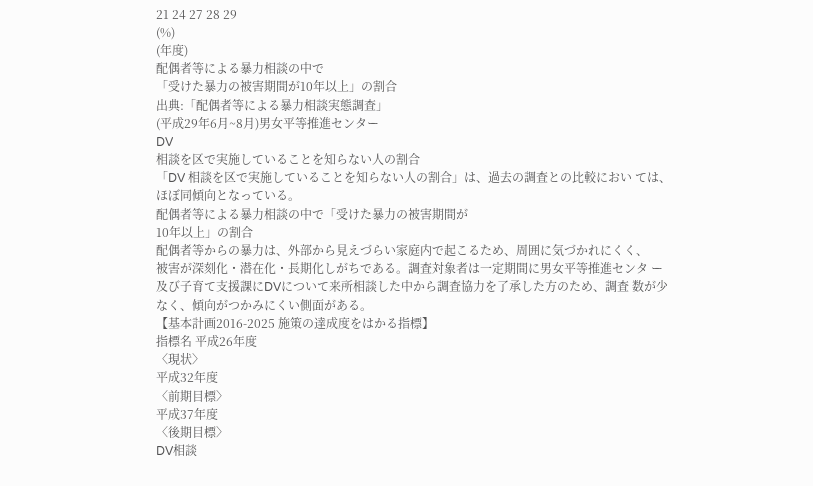21 24 27 28 29
(%)
(年度)
配偶者等による暴力相談の中で
「受けた暴力の被害期間が10年以上」の割合
出典:「配偶者等による暴力相談実態調査」
(平成29年6月~8月)男女平等推進センター
DV
相談を区で実施していることを知らない人の割合
「DV 相談を区で実施していることを知らない人の割合」は、過去の調査との比較におい ては、ほぼ同傾向となっている。
配偶者等による暴力相談の中で「受けた暴力の被害期間が
10年以上」の割合
配偶者等からの暴力は、外部から見えづらい家庭内で起こるため、周囲に気づかれにくく、
被害が深刻化・潜在化・長期化しがちである。調査対象者は一定期間に男女平等推進センタ ー及び子育て支援課にDVについて来所相談した中から調査協力を了承した方のため、調査 数が少なく、傾向がつかみにくい側面がある。
【基本計画2016-2025 施策の達成度をはかる指標】
指標名 平成26年度
〈現状〉
平成32年度
〈前期目標〉
平成37年度
〈後期目標〉
DV相談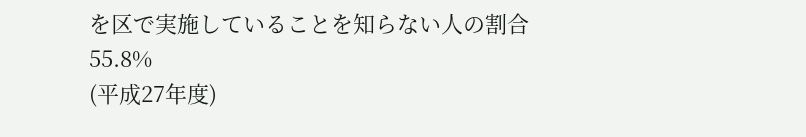を区で実施していることを知らない人の割合 55.8%
(平成27年度)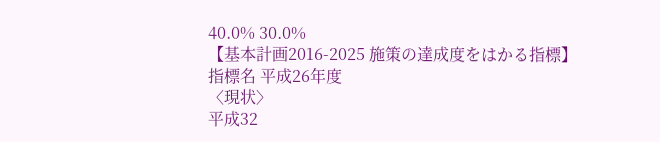40.0% 30.0%
【基本計画2016-2025 施策の達成度をはかる指標】
指標名 平成26年度
〈現状〉
平成32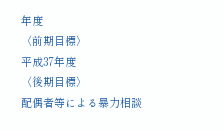年度
〈前期目標〉
平成37年度
〈後期目標〉
配偶者等による暴力相談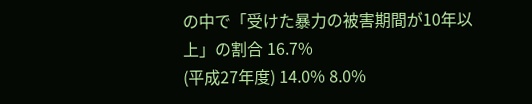の中で「受けた暴力の被害期間が10年以上」の割合 16.7%
(平成27年度) 14.0% 8.0%